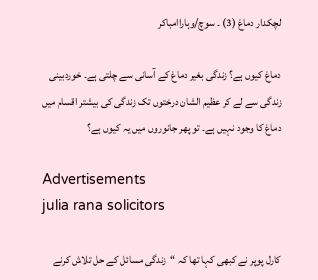لچکدار دماغ (3) ۔ سوچ/وہاراامباکر

دماغ کیوں ہے؟ زندگی بغیر دماغ کے آسانی سے چلتی ہے۔ خوردبینی زندگی سے لے کر عظیم الشان درختوں تک زندگی کی بیشتر اقسام میں دماغ کا وجود نہیں ہے۔ تو پھر جانوروں میں یہ کیوں ہے؟

Advertisements
julia rana solicitors

کارل پوپر نے کبھی کہا تھا کہ “زندگی مسائل کے حل تلاش کرنے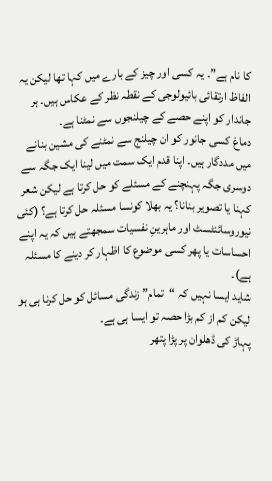کا نام ہے”۔ یہ کسی اور چیز کے بارے میں کہا تھا لیکن یہ الفاظ ارتقائی بائیولوجی کے نقطہ نظر کے عکاس ہیں۔ ہر جاندار کو اپنے حصے کے چیلنجوں سے نمٹنا ہے۔
دماغ کسی جانور کو ان چیلنج سے نمٹنے کی مشین بنانے میں مددگار ہیں۔ اپنا قدم ایک سمت میں لینا ایک جگہ سے دوسری جگہ پہنچنے کے مسئلے کو حل کرتا ہے لیکن شعر کہنا یا تصویر بنانا؟ یہ بھلا کونسا مسئلہ حل کرتا ہے؟ (کئی نیوروسائنٹسٹ اور ماہرینِ نفسیات سمجھتے ہیں کہ یہ اپنے احساسات یا پھر کسی موضوع کا اظہار کر دینے کا مسئلہ ہے)۔
شاید ایسا نہیں کہ “تمام” زندگی مسائل کو حل کرنا ہی ہو لیکن کم از کم بڑا حصہ تو ایسا ہی ہے۔
پہاڑ کی ڈھلوان پر پڑا پتھر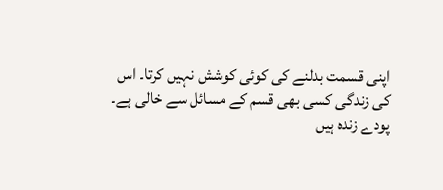اپنی قسمت بدلنے کی کوئی کوشش نہیں کرتا۔ اس کی زندگی کسی بھی قسم کے مسائل سے خالی ہے۔ پودے زندہ ہیں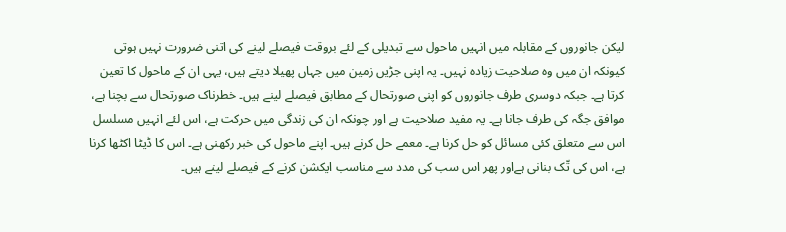لیکن جانوروں کے مقابلہ میں انہیں ماحول سے تبدیلی کے لئے بروقت فیصلے لینے کی اتنی ضرورت نہیں ہوتی کیونکہ ان میں وہ صلاحیت زیادہ نہیں۔ یہ اپنی جڑیں زمین میں جہاں پھیلا دیتے ہیں، یہی ان کے ماحول کا تعین کرتا ہے۔ جبکہ دوسری طرف جانوروں کو اپنی صورتحال کے مطابق فیصلے لینے ہیں۔ خطرناک صورتحال سے بچنا ہے، موافق جگہ کی طرف جانا ہے۔ یہ مفید صلاحیت ہے اور چونکہ ان کی زندگی میں حرکت ہے، اس لئے انہیں مسلسل اس سے متعلق کئی مسائل کو حل کرنا ہے۔ معمے حل کرنے ہیں۔ اپنے ماحول کی خبر رکھنی ہے۔ اس کا ڈیٹا اکٹھا کرنا ہے، اس کی تّک بنانی ہےاور پھر اس سب کی مدد سے مناسب ایکشن کرنے کے فیصلے لینے ہیں۔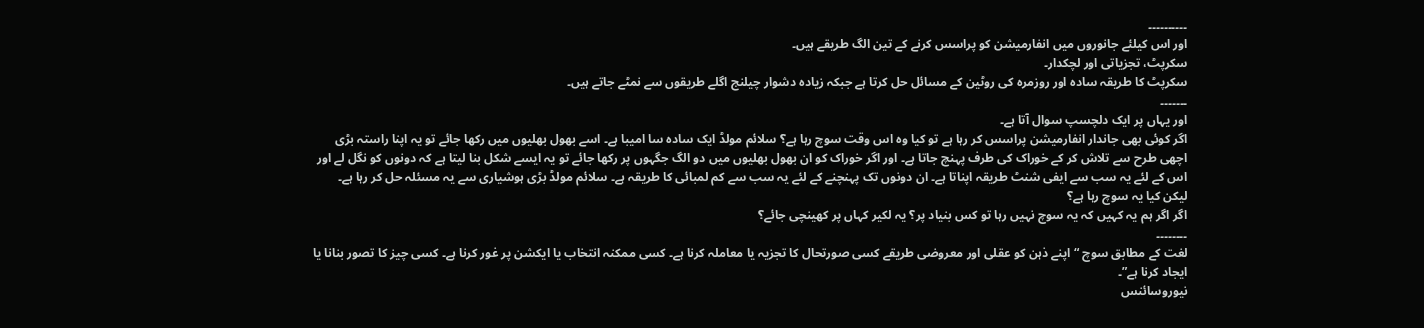۔۔۔۔۔۔۔۔۔۔
اور اس کیلئے جانوروں میں انفارمیشن کو پراسس کرنے کے تین الگ طریقے ہیں۔
سکرپٹ، تجزیاتی اور لچکدار۔
سکرپٹ کا طریقہ سادہ اور روزمرہ کی روٹین کے مسائل حل کرتا ہے جبکہ زیادہ دشوار چیلنج اگلے طریقوں سے نمٹے جاتے ہیں۔
۔۔۔۔۔۔۔
اور یہاں پر ایک دلچسپ سوال آتا ہے۔
اگر کوئی بھی جاندار انفارمیشن پراسس کر رہا ہے تو کیا وہ اس وقت سوچ رہا ہے؟ سلائم مولڈ ایک سادہ سا امیبا ہے۔ اسے بھول بھلیوں میں رکھا جائے تو یہ اپنا راستہ بڑی اچھی طرح سے تلاش کر کے خوراک کی طرف پہنچ جاتا ہے۔ اور اگر خوراک کو ان بھول بھلیوں میں دو الگ جگہوں پر رکھا جائے تو یہ ایسے شکل بنا لیتا ہے کہ دونوں کو نگل لے اور اس کے لئے یہ سب سے ایفی شنٹ طریقہ اپناتا ہے۔ ان دونوں تک پہنچنے کے لئے یہ سب سے کم لمبائی کا طریقہ ہے۔ سلائم مولڈ بڑی ہوشیاری سے یہ مسئلہ حل کر رہا ہے۔
لیکن کیا یہ سوچ رہا ہے؟
اگر اگر ہم یہ کہیں کہ یہ سوچ نہیں رہا تو کس بنیاد پر؟ یہ لکیر کہاں پر کھینچی جائے؟
۔۔۔۔۔۔۔۔
لغت کے مطابق سوچ “اپنے ذہن کو عقلی اور معروضی طریقے کسی صورتحال کا تجزیہ یا معاملہ کرنا ہے۔ کسی ممکنہ انتخاب یا ایکشن پر غور کرنا ہے۔ کسی چیز کا تصور بنانا یا ایجاد کرنا ہے”۔
نیوروسائنس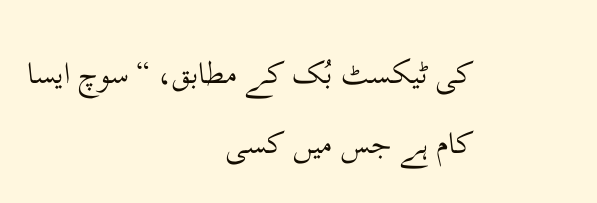کی ٹیکسٹ بُک کے مطابق، “سوچ ایسا کام ہے جس میں کسی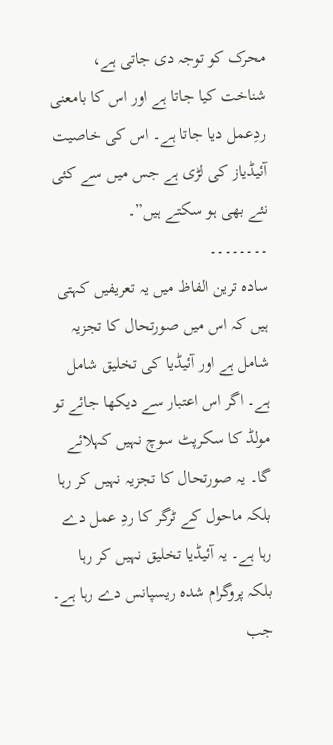محرک کو توجہ دی جاتی ہے، شناخت کیا جاتا ہے اور اس کا بامعنی ردِعمل دیا جاتا ہے۔ اس کی خاصیت آئیڈیاز کی لڑی ہے جس میں سے کئی نئے بھی ہو سکتے ہیں”۔
۔۔۔۔۔۔۔۔
سادہ ترین الفاظ میں یہ تعریفیں کہتی ہیں کہ اس میں صورتحال کا تجزیہ شامل ہے اور آئیڈیا کی تخلیق شامل ہے۔ اگر اس اعتبار سے دیکھا جائے تو مولڈ کا سکرپٹ سوچ نہیں کہلائے گا۔ یہ صورتحال کا تجزیہ نہیں کر رہا بلکہ ماحول کے ٹرگر کا ردِ عمل دے رہا ہے۔ یہ آئیڈیا تخلیق نہیں کر رہا بلکہ پروگرام شدہ ریسپانس دے رہا ہے۔ جب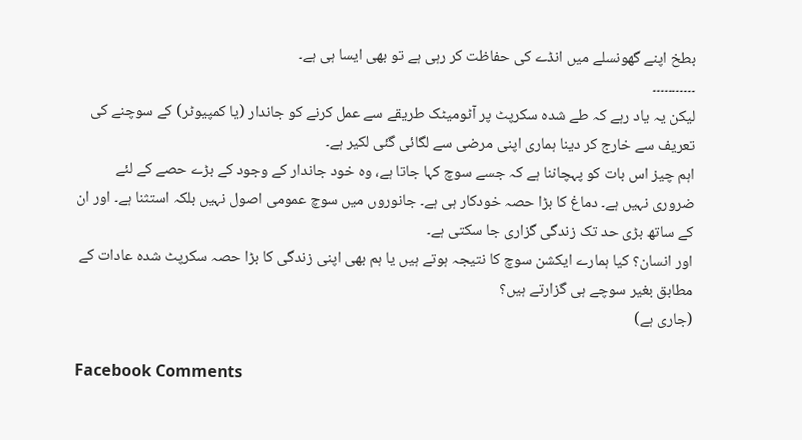بطخ اپنے گھونسلے میں انڈے کی حفاظت کر رہی ہے تو بھی ایسا ہی ہے۔
۔۔۔۔۔۔۔۔۔۔۔
لیکن یہ یاد رہے کہ طے شدہ سکرپٹ پر آٹومیٹک طریقے سے عمل کرنے کو جاندار (یا کمپیوٹر) کے سوچنے کی تعریف سے خارج کر دینا ہماری اپنی مرضی سے لگائی گئی لکیر ہے۔
اہم چیز اس بات کو پہچاننا ہے کہ جسے سوچ کہا جاتا ہے، وہ خود جاندار کے وجود کے بڑے حصے کے لئے ضروری نہیں ہے۔ دماغ کا بڑا حصہ خودکار ہی ہے۔ جانوروں میں سوچ عمومی اصول نہیں بلکہ استثنا ہے۔ اور ان کے ساتھ بڑی حد تک زندگی گزاری جا سکتی ہے۔
اور انسان؟ کیا ہمارے ایکشن سوچ کا نتیجہ ہوتے ہیں یا ہم بھی اپنی زندگی کا بڑا حصہ سکرپٹ شدہ عادات کے مطابق بغیر سوچے ہی گزارتے ہیں؟
(جاری ہے)

Facebook Comments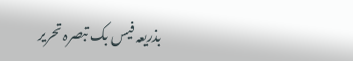بذریعہ فیس بک تبصرہ تحریر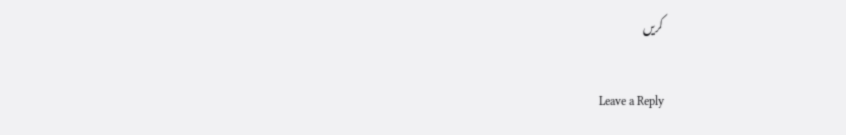کریں

Leave a Reply